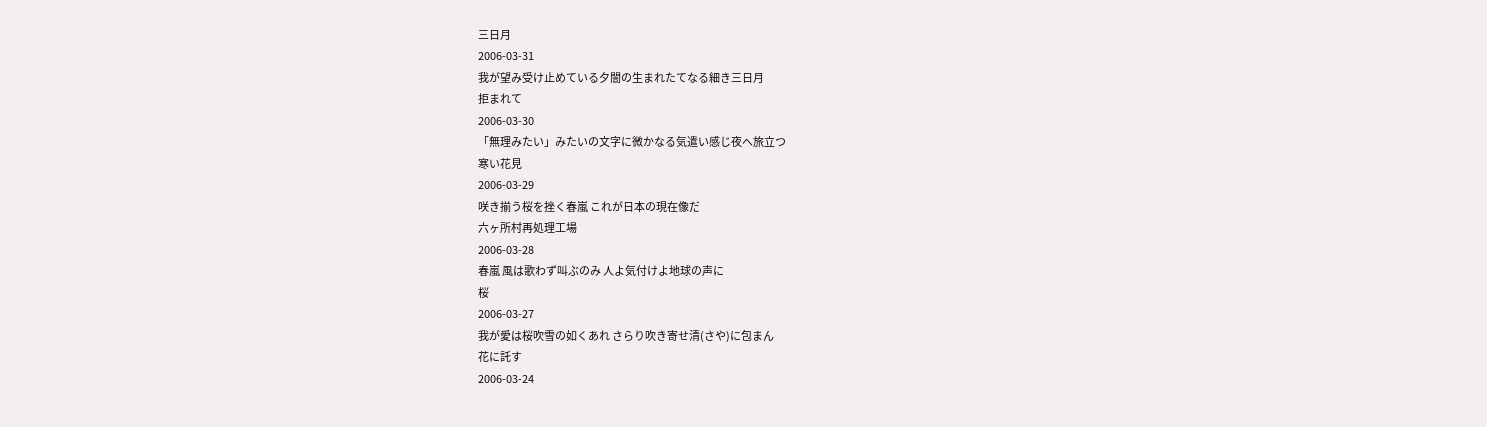三日月
2006-03-31
我が望み受け止めている夕闇の生まれたてなる細き三日月
拒まれて
2006-03-30
「無理みたい」みたいの文字に微かなる気遣い感じ夜へ旅立つ
寒い花見
2006-03-29
咲き揃う桜を挫く春嵐 これが日本の現在像だ
六ヶ所村再処理工場
2006-03-28
春嵐 風は歌わず叫ぶのみ 人よ気付けよ地球の声に
桜
2006-03-27
我が愛は桜吹雪の如くあれ さらり吹き寄せ清(さや)に包まん
花に託す
2006-03-24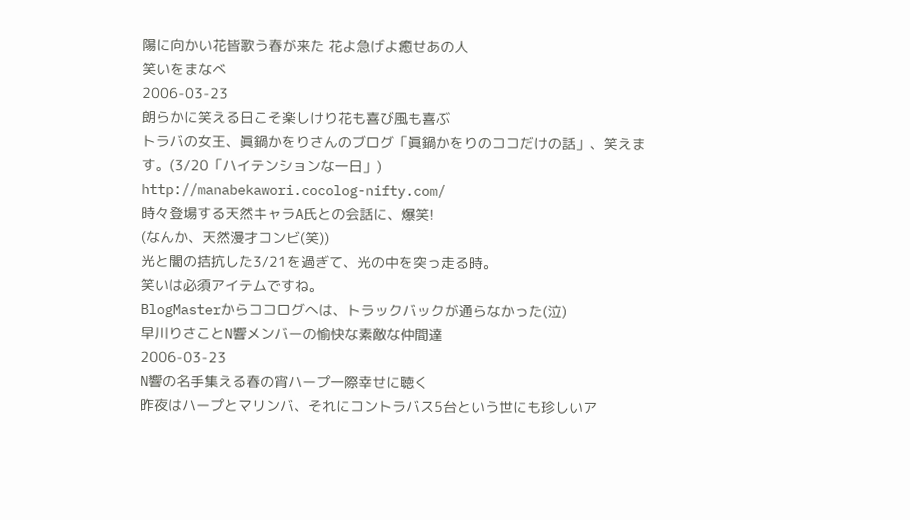陽に向かい花皆歌う春が来た 花よ急げよ癒せあの人
笑いをまなべ
2006-03-23
朗らかに笑える日こそ楽しけり花も喜び風も喜ぶ
トラバの女王、眞鍋かをりさんのブログ「眞鍋かをりのココだけの話」、笑えます。(3/20「ハイテンションな一日」)
http://manabekawori.cocolog-nifty.com/
時々登場する天然キャラA氏との会話に、爆笑!
(なんか、天然漫才コンビ(笑))
光と闇の拮抗した3/21を過ぎて、光の中を突っ走る時。
笑いは必須アイテムですね。
BlogMasterからココログへは、トラックバックが通らなかった(泣)
早川りさことN響メンバーの愉快な素敵な仲間達
2006-03-23
N響の名手集える春の宵ハープ一際幸せに聴く
昨夜はハープとマリンバ、それにコントラバス5台という世にも珍しいア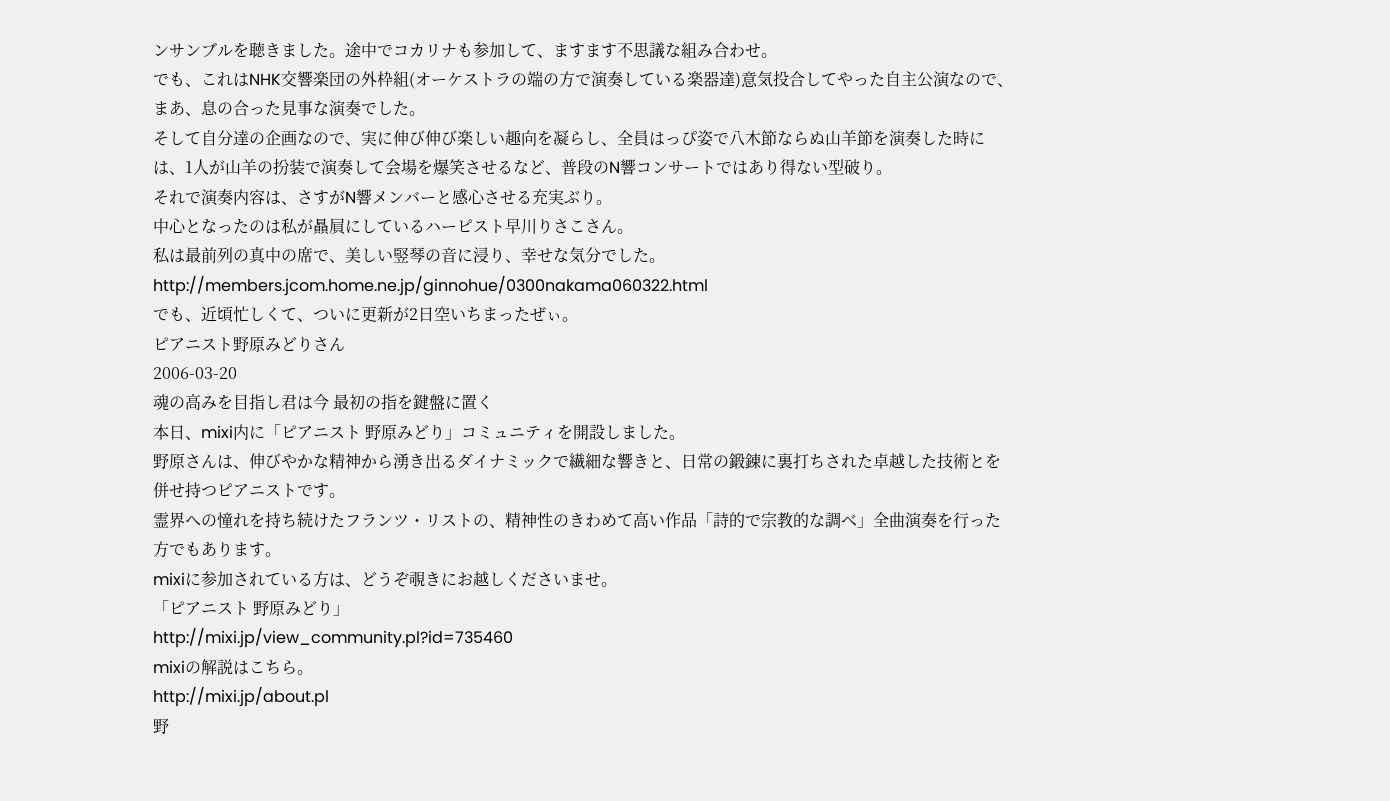ンサンブルを聴きました。途中でコカリナも参加して、ますます不思議な組み合わせ。
でも、これはNHK交響楽団の外枠組(オーケストラの端の方で演奏している楽器達)意気投合してやった自主公演なので、まあ、息の合った見事な演奏でした。
そして自分達の企画なので、実に伸び伸び楽しい趣向を凝らし、全員はっぴ姿で八木節ならぬ山羊節を演奏した時には、1人が山羊の扮装で演奏して会場を爆笑させるなど、普段のN響コンサートではあり得ない型破り。
それで演奏内容は、さすがN響メンバーと感心させる充実ぶり。
中心となったのは私が贔屓にしているハーピスト早川りさこさん。
私は最前列の真中の席で、美しい竪琴の音に浸り、幸せな気分でした。
http://members.jcom.home.ne.jp/ginnohue/0300nakama060322.html
でも、近頃忙しくて、ついに更新が2日空いちまったぜぃ。
ピアニスト野原みどりさん
2006-03-20
魂の高みを目指し君は今 最初の指を鍵盤に置く
本日、mixi内に「ピアニスト 野原みどり」コミュニティを開設しました。
野原さんは、伸びやかな精神から湧き出るダイナミックで繊細な響きと、日常の鍛錬に裏打ちされた卓越した技術とを併せ持つピアニストです。
霊界への憧れを持ち続けたフランツ・リストの、精神性のきわめて高い作品「詩的で宗教的な調べ」全曲演奏を行った方でもあります。
mixiに参加されている方は、どうぞ覗きにお越しくださいませ。
「ピアニスト 野原みどり」
http://mixi.jp/view_community.pl?id=735460
mixiの解説はこちら。
http://mixi.jp/about.pl
野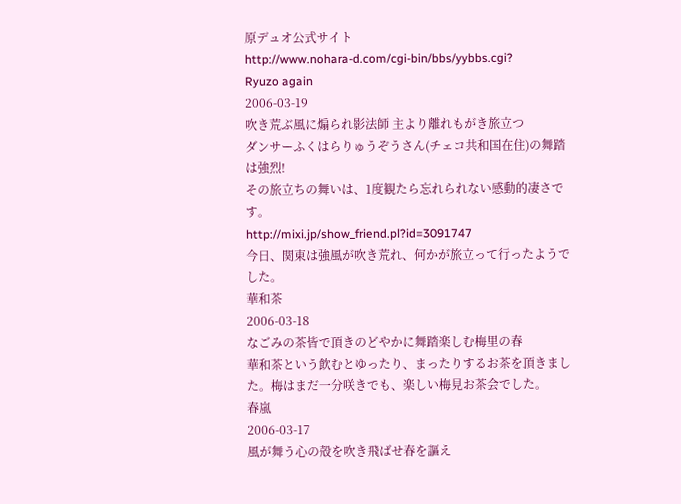原デュオ公式サイト
http://www.nohara-d.com/cgi-bin/bbs/yybbs.cgi?
Ryuzo again
2006-03-19
吹き荒ぶ風に煽られ影法師 主より離れもがき旅立つ
ダンサーふくはらりゅうぞうさん(チェコ共和国在住)の舞踏は強烈!
その旅立ちの舞いは、1度観たら忘れられない感動的凄さです。
http://mixi.jp/show_friend.pl?id=3091747
今日、関東は強風が吹き荒れ、何かが旅立って行ったようでした。
華和茶
2006-03-18
なごみの茶皆で頂きのどやかに舞踏楽しむ梅里の春
華和茶という飲むとゆったり、まったりするお茶を頂きました。梅はまだ一分咲きでも、楽しい梅見お茶会でした。
春嵐
2006-03-17
風が舞う心の殻を吹き飛ばせ春を謳え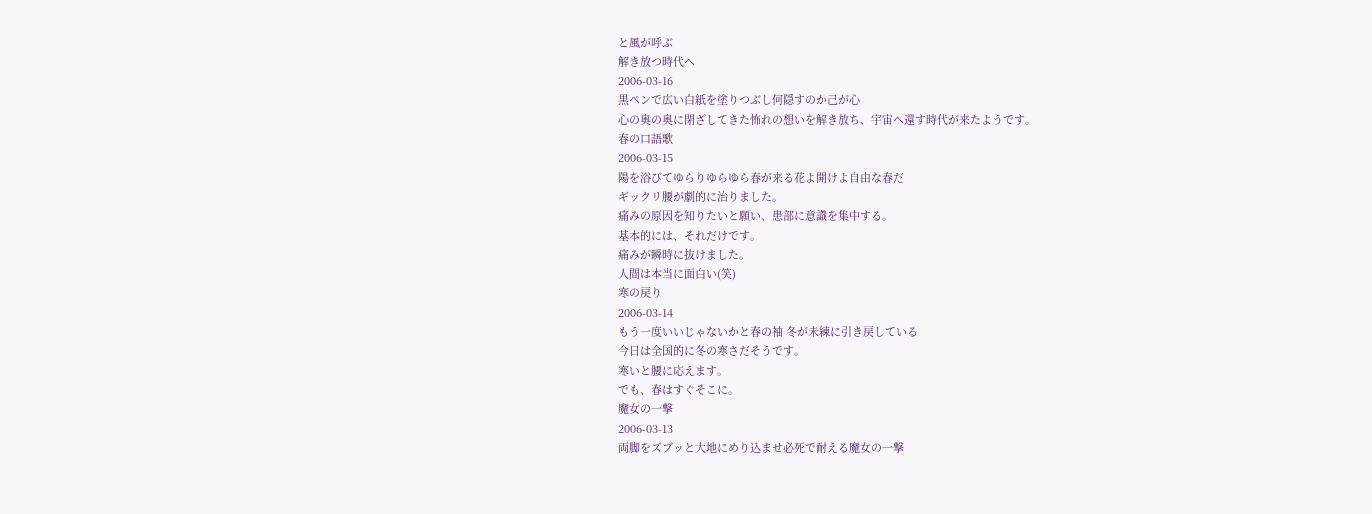と風が呼ぶ
解き放つ時代へ
2006-03-16
黒ペンで広い白紙を塗りつぶし何隠すのか己が心
心の奥の奥に閉ざしてきた怖れの想いを解き放ち、宇宙へ還す時代が来たようです。
春の口語歌
2006-03-15
陽を浴びてゆらりゆらゆら春が来る花よ開けよ自由な春だ
ギックリ腰が劇的に治りました。
痛みの原因を知りたいと願い、患部に意識を集中する。
基本的には、それだけです。
痛みが瞬時に抜けました。
人間は本当に面白い(笑)
寒の戻り
2006-03-14
もう一度いいじゃないかと春の袖 冬が未練に引き戻している
今日は全国的に冬の寒さだそうです。
寒いと腰に応えます。
でも、春はすぐそこに。
魔女の一撃
2006-03-13
両脚をズブッと大地にめり込ませ必死で耐える魔女の一撃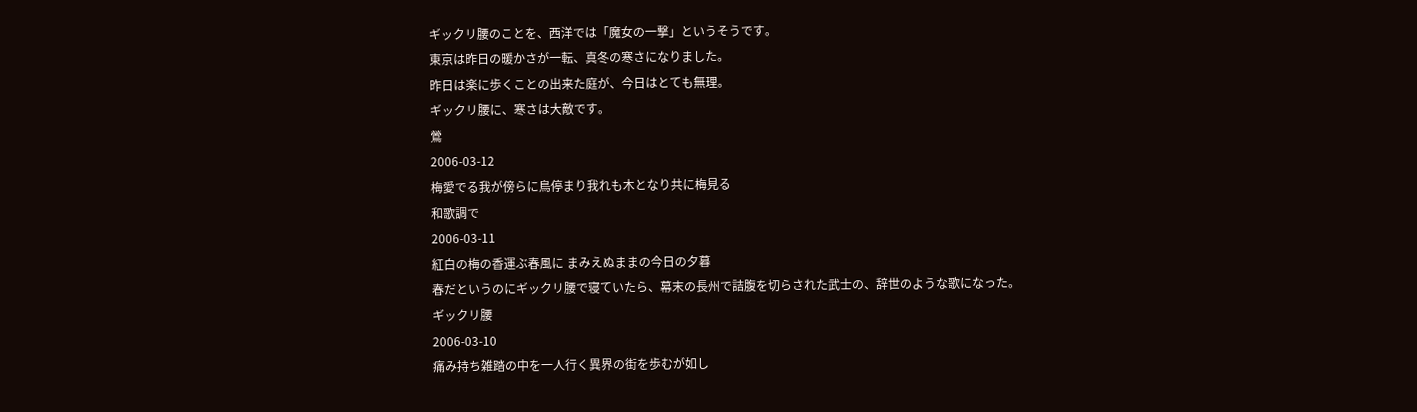ギックリ腰のことを、西洋では「魔女の一撃」というそうです。
東京は昨日の暖かさが一転、真冬の寒さになりました。
昨日は楽に歩くことの出来た庭が、今日はとても無理。
ギックリ腰に、寒さは大敵です。
鶯
2006-03-12
梅愛でる我が傍らに鳥停まり我れも木となり共に梅見る
和歌調で
2006-03-11
紅白の梅の香運ぶ春風に まみえぬままの今日の夕暮
春だというのにギックリ腰で寝ていたら、幕末の長州で詰腹を切らされた武士の、辞世のような歌になった。
ギックリ腰
2006-03-10
痛み持ち雑踏の中を一人行く異界の街を歩むが如し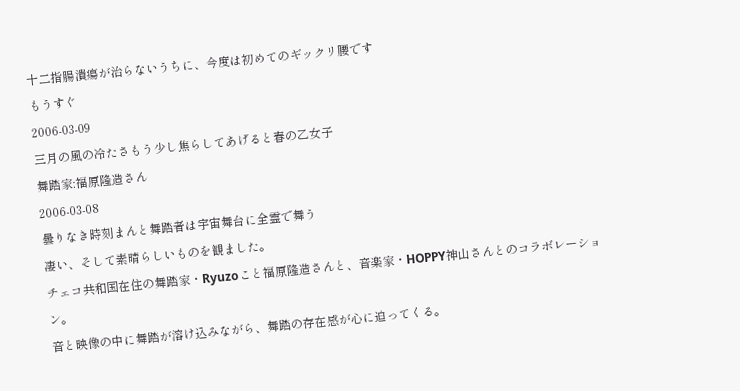十二指腸潰瘍が治らないうちに、今度は初めてのギックリ腰です
もうすぐ
2006-03-09
三月の風の冷たさもう少し焦らしてあげると春の乙女子
舞踏家:福原隆造さん
2006-03-08
曇りなき時刻まんと舞踏者は宇宙舞台に全霊で舞う
凄い、そして素晴らしいものを観ました。
チェコ共和国在住の舞踏家・Ryuzoこと福原隆造さんと、音楽家・HOPPY神山さんとのコラボレーション。
音と映像の中に舞踏が溶け込みながら、舞踏の存在感が心に迫ってくる。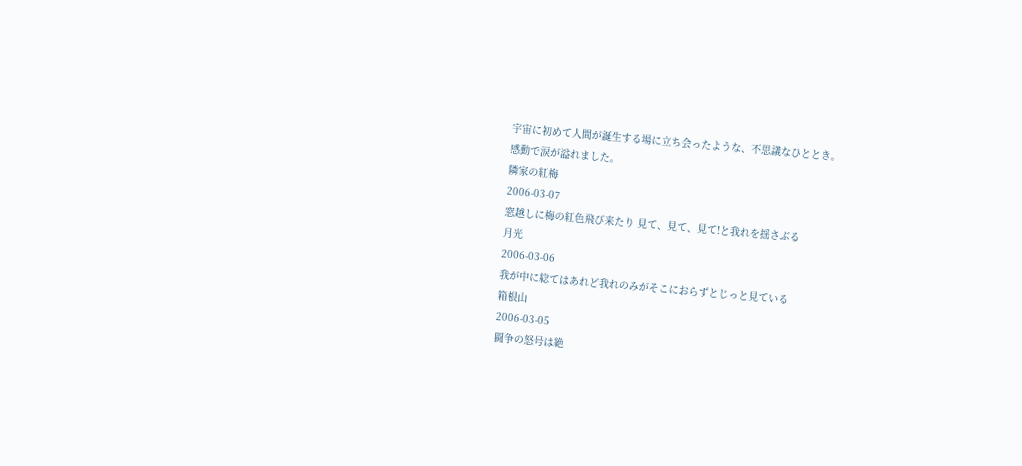宇宙に初めて人間が誕生する場に立ち会ったような、不思議なひととき。
感動で涙が溢れました。
隣家の紅梅
2006-03-07
窓越しに梅の紅色飛び来たり 見て、見て、見て!と我れを揺さぶる
月光
2006-03-06
我が中に総てはあれど我れのみがそこにおらずとじっと見ている
箱根山
2006-03-05
闘争の怒号は絶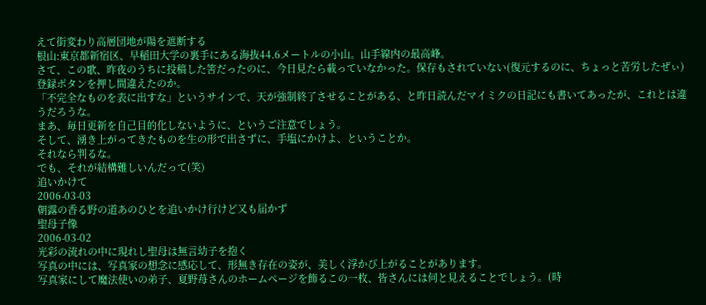えて街変わり高層団地が陽を遮断する
根山:東京都新宿区、早稲田大学の裏手にある海抜44.6メートルの小山。山手線内の最高峰。
さて、この歌、昨夜のうちに投稿した筈だったのに、今日見たら載っていなかった。保存もされていない(復元するのに、ちょっと苦労したぜぃ)
登録ボタンを押し間違えたのか。
「不完全なものを表に出すな」というサインで、天が強制終了させることがある、と昨日読んだマイミクの日記にも書いてあったが、これとは違うだろうな。
まあ、毎日更新を自己目的化しないように、というご注意でしょう。
そして、湧き上がってきたものを生の形で出さずに、手塩にかけよ、ということか。
それなら判るな。
でも、それが結構難しいんだって(笑)
追いかけて
2006-03-03
朝露の香る野の道あのひとを追いかけ行けど又も届かず
聖母子像
2006-03-02
光彩の流れの中に現れし聖母は無言幼子を抱く
写真の中には、写真家の想念に感応して、形無き存在の姿が、美しく浮かび上がることがあります。
写真家にして魔法使いの弟子、夏野苺さんのホームページを飾るこの一枚、皆さんには何と見えることでしょう。(時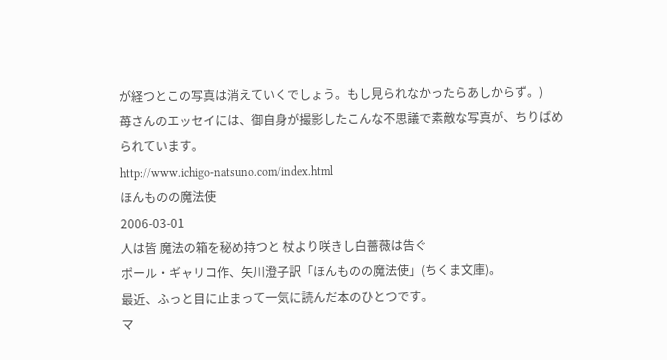が経つとこの写真は消えていくでしょう。もし見られなかったらあしからず。)
苺さんのエッセイには、御自身が撮影したこんな不思議で素敵な写真が、ちりばめられています。
http://www.ichigo-natsuno.com/index.html
ほんものの魔法使
2006-03-01
人は皆 魔法の箱を秘め持つと 杖より咲きし白薔薇は告ぐ
ポール・ギャリコ作、矢川澄子訳「ほんものの魔法使」(ちくま文庫)。
最近、ふっと目に止まって一気に読んだ本のひとつです。
マ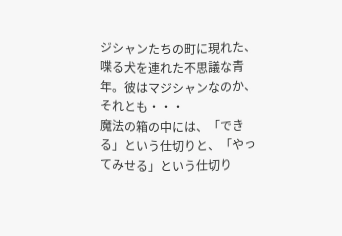ジシャンたちの町に現れた、喋る犬を連れた不思議な青年。彼はマジシャンなのか、それとも・・・
魔法の箱の中には、「できる」という仕切りと、「やってみせる」という仕切り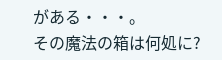がある・・・。
その魔法の箱は何処に?